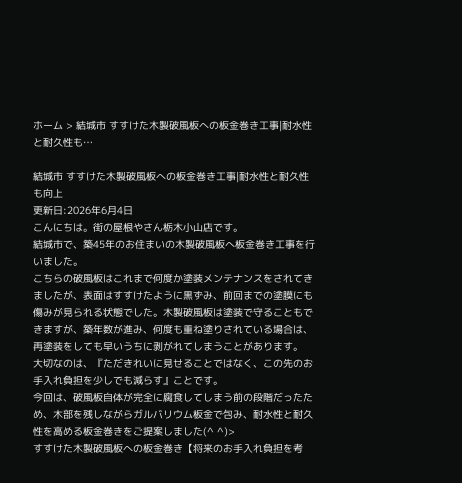ホーム > 結城市 すすけた木製破風板への板金巻き工事|耐水性と耐久性も…

結城市 すすけた木製破風板への板金巻き工事|耐水性と耐久性も向上
更新日:2026年6月4日
こんにちは。街の屋根やさん栃木小山店です。
結城市で、築45年のお住まいの木製破風板へ板金巻き工事を行いました。
こちらの破風板はこれまで何度か塗装メンテナンスをされてきましたが、表面はすすけたように黒ずみ、前回までの塗膜にも傷みが見られる状態でした。木製破風板は塗装で守ることもできますが、築年数が進み、何度も重ね塗りされている場合は、再塗装をしても早いうちに剥がれてしまうことがあります。
大切なのは、『ただきれいに見せることではなく、この先のお手入れ負担を少しでも減らす』ことです。
今回は、破風板自体が完全に腐食してしまう前の段階だったため、木部を残しながらガルバリウム板金で包み、耐水性と耐久性を高める板金巻きをご提案しました(^ ^)>
すすけた木製破風板への板金巻き【将来のお手入れ負担を考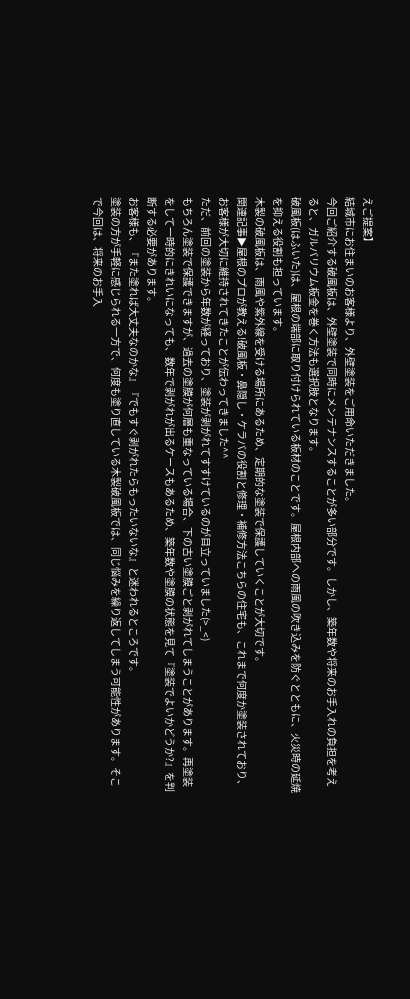えご提案】
結城市にお住まいのお客様より、外壁塗装をご用命いただきました。
今回ご紹介する破風板は、外壁塗装で同時にメンテナンスすることが多い部分です。しかし、築年数や将来のお手入れの負担を考えると、ガルバリウム板金を巻く方法も選択肢となります。
破風板(はふいた)は、屋根の端部に取り付けられている板材のことです。屋根内部への雨風の吹き込みを防ぐとともに、火災時の延焼を抑える役割も担っています。
木製の破風板は、雨風や紫外線を受ける場所にあるため、定期的な塗装で保護していくことが大切です。
関連記事▶屋根のプロが教える!破風板・鼻隠し・ケラバの役割と修理・補修方法こちらの住宅も、これまで何度か塗装されており、お客様が大切に維持されてきたことが伝わってきました^^
ただ、前回の塗装から年数が経っており、塗装が剥がれてすすけているのが目立っていました(>_<)
もちろん塗装で保護できますが、過去の塗膜が何層も重なっている場合、下の古い塗膜ごと剥がれてしまうことがあります。再塗装をして一時的にきれいになっても、数年で剥がれが出るケースもあるため、築年数や塗膜の状態を見て『塗装でよいかどうか?』を判断する必要があります。
お客様も、『また塗れば大丈夫なのかな』『でもすぐ剥がれたらもったいないな』と迷われるところです。
塗装の方が手軽に感じられる一方で、何度も塗り直している木製破風板では、同じ悩みを繰り返してしまう可能性があります。そこで今回は、将来のお手入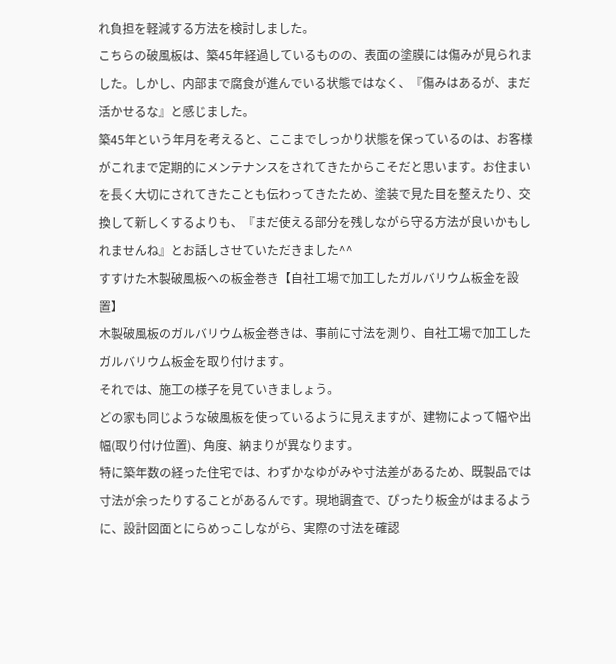れ負担を軽減する方法を検討しました。
こちらの破風板は、築45年経過しているものの、表面の塗膜には傷みが見られました。しかし、内部まで腐食が進んでいる状態ではなく、『傷みはあるが、まだ活かせるな』と感じました。
築45年という年月を考えると、ここまでしっかり状態を保っているのは、お客様がこれまで定期的にメンテナンスをされてきたからこそだと思います。お住まいを長く大切にされてきたことも伝わってきたため、塗装で見た目を整えたり、交換して新しくするよりも、『まだ使える部分を残しながら守る方法が良いかもしれませんね』とお話しさせていただきました^^
すすけた木製破風板への板金巻き【自社工場で加工したガルバリウム板金を設置】
木製破風板のガルバリウム板金巻きは、事前に寸法を測り、自社工場で加工したガルバリウム板金を取り付けます。
それでは、施工の様子を見ていきましょう。
どの家も同じような破風板を使っているように見えますが、建物によって幅や出幅(取り付け位置)、角度、納まりが異なります。
特に築年数の経った住宅では、わずかなゆがみや寸法差があるため、既製品では寸法が余ったりすることがあるんです。現地調査で、ぴったり板金がはまるように、設計図面とにらめっこしながら、実際の寸法を確認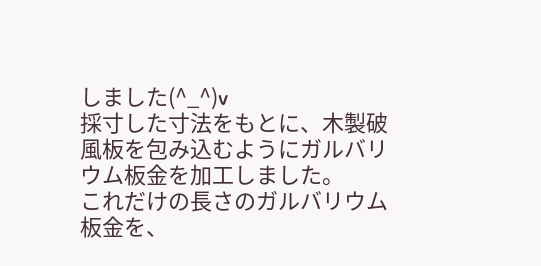しました(^_^)v
採寸した寸法をもとに、木製破風板を包み込むようにガルバリウム板金を加工しました。
これだけの長さのガルバリウム板金を、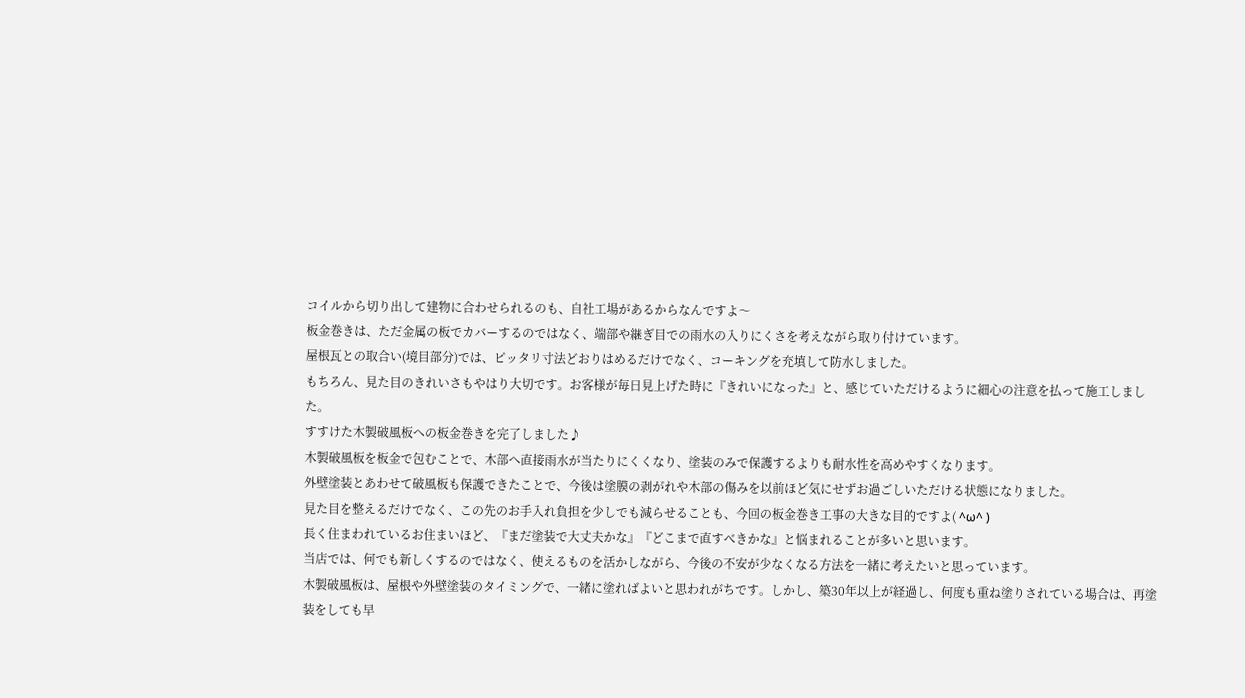コイルから切り出して建物に合わせられるのも、自社工場があるからなんですよ〜
板金巻きは、ただ金属の板でカバーするのではなく、端部や継ぎ目での雨水の入りにくさを考えながら取り付けています。
屋根瓦との取合い(境目部分)では、ピッタリ寸法どおりはめるだけでなく、コーキングを充填して防水しました。
もちろん、見た目のきれいさもやはり大切です。お客様が毎日見上げた時に『きれいになった』と、感じていただけるように細心の注意を払って施工しました。
すすけた木製破風板への板金巻きを完了しました♪
木製破風板を板金で包むことで、木部へ直接雨水が当たりにくくなり、塗装のみで保護するよりも耐水性を高めやすくなります。
外壁塗装とあわせて破風板も保護できたことで、今後は塗膜の剥がれや木部の傷みを以前ほど気にせずお過ごしいただける状態になりました。
見た目を整えるだけでなく、この先のお手入れ負担を少しでも減らせることも、今回の板金巻き工事の大きな目的ですよ( ^ω^ )
長く住まわれているお住まいほど、『まだ塗装で大丈夫かな』『どこまで直すべきかな』と悩まれることが多いと思います。
当店では、何でも新しくするのではなく、使えるものを活かしながら、今後の不安が少なくなる方法を一緒に考えたいと思っています。
木製破風板は、屋根や外壁塗装のタイミングで、一緒に塗ればよいと思われがちです。しかし、築30年以上が経過し、何度も重ね塗りされている場合は、再塗装をしても早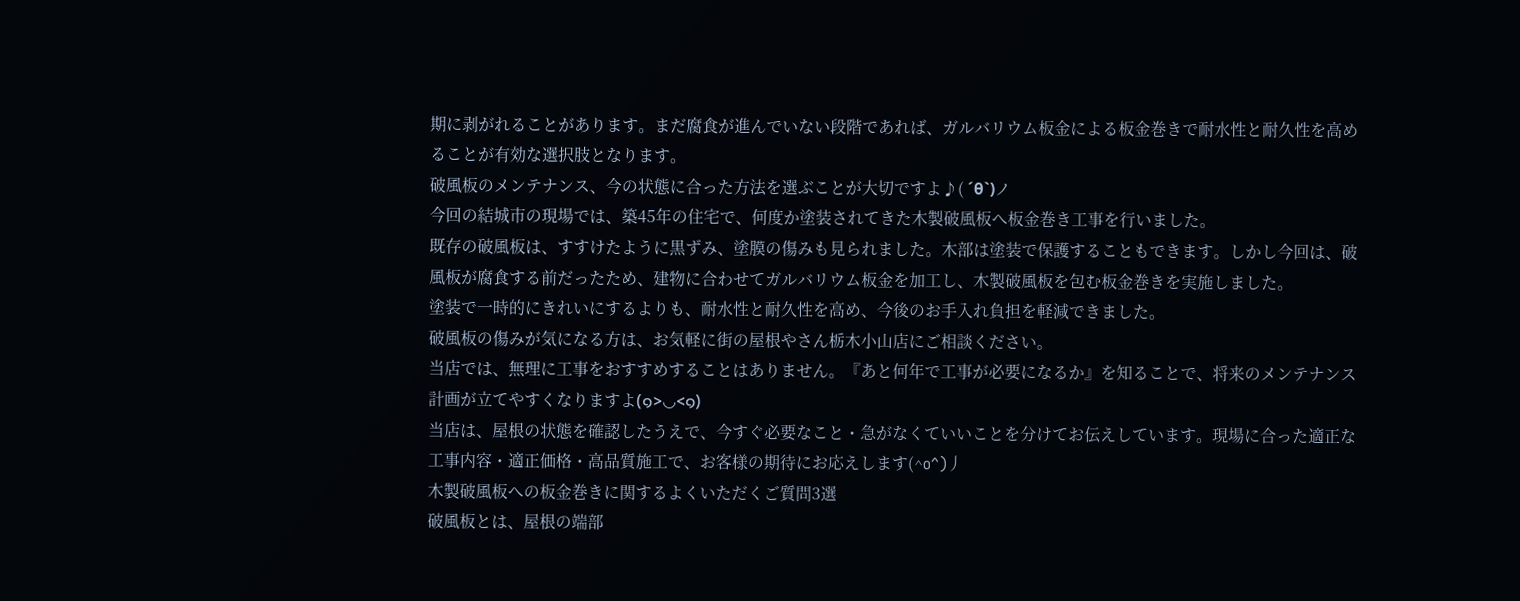期に剥がれることがあります。まだ腐食が進んでいない段階であれば、ガルバリウム板金による板金巻きで耐水性と耐久性を高めることが有効な選択肢となります。
破風板のメンテナンス、今の状態に合った方法を選ぶことが大切ですよ♪( ´θ`)ノ
今回の結城市の現場では、築45年の住宅で、何度か塗装されてきた木製破風板へ板金巻き工事を行いました。
既存の破風板は、すすけたように黒ずみ、塗膜の傷みも見られました。木部は塗装で保護することもできます。しかし今回は、破風板が腐食する前だったため、建物に合わせてガルバリウム板金を加工し、木製破風板を包む板金巻きを実施しました。
塗装で一時的にきれいにするよりも、耐水性と耐久性を高め、今後のお手入れ負担を軽減できました。
破風板の傷みが気になる方は、お気軽に街の屋根やさん栃木小山店にご相談ください。
当店では、無理に工事をおすすめすることはありません。『あと何年で工事が必要になるか』を知ることで、将来のメンテナンス計画が立てやすくなりますよ(๑>◡<๑)
当店は、屋根の状態を確認したうえで、今すぐ必要なこと・急がなくていいことを分けてお伝えしています。現場に合った適正な工事内容・適正価格・高品質施工で、お客様の期待にお応えします(^o^)丿
木製破風板への板金巻きに関するよくいただくご質問3選
破風板とは、屋根の端部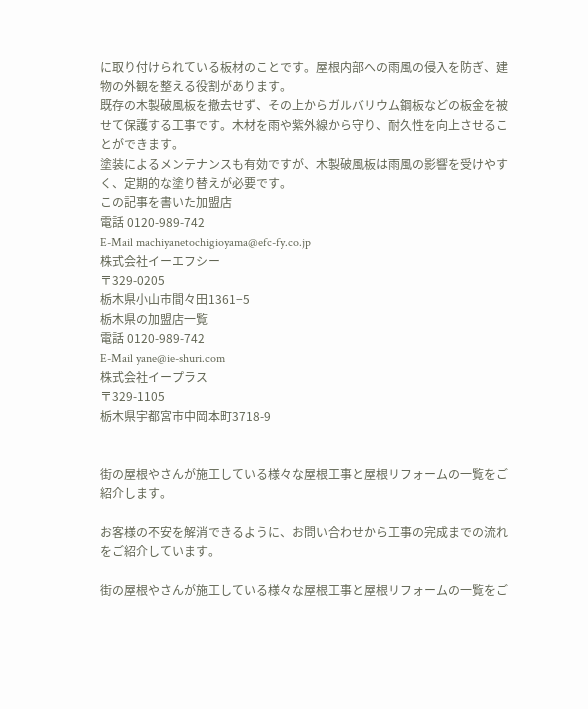に取り付けられている板材のことです。屋根内部への雨風の侵入を防ぎ、建物の外観を整える役割があります。
既存の木製破風板を撤去せず、その上からガルバリウム鋼板などの板金を被せて保護する工事です。木材を雨や紫外線から守り、耐久性を向上させることができます。
塗装によるメンテナンスも有効ですが、木製破風板は雨風の影響を受けやすく、定期的な塗り替えが必要です。
この記事を書いた加盟店
電話 0120-989-742
E-Mail machiyanetochigioyama@efc-fy.co.jp
株式会社イーエフシー
〒329-0205
栃木県小山市間々田1361−5
栃木県の加盟店一覧
電話 0120-989-742
E-Mail yane@ie-shuri.com
株式会社イープラス
〒329-1105
栃木県宇都宮市中岡本町3718-9


街の屋根やさんが施工している様々な屋根工事と屋根リフォームの一覧をご紹介します。

お客様の不安を解消できるように、お問い合わせから工事の完成までの流れをご紹介しています。

街の屋根やさんが施工している様々な屋根工事と屋根リフォームの一覧をご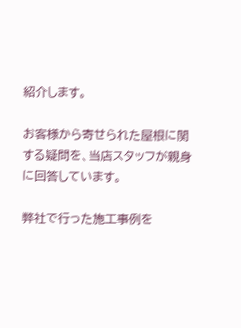紹介します。

お客様から寄せられた屋根に関する疑問を、当店スタッフが親身に回答しています。

弊社で行った施工事例を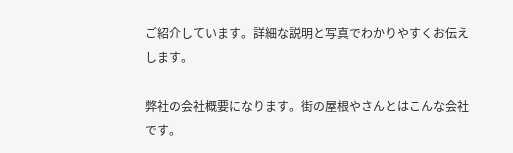ご紹介しています。詳細な説明と写真でわかりやすくお伝えします。

弊社の会社概要になります。街の屋根やさんとはこんな会社です。